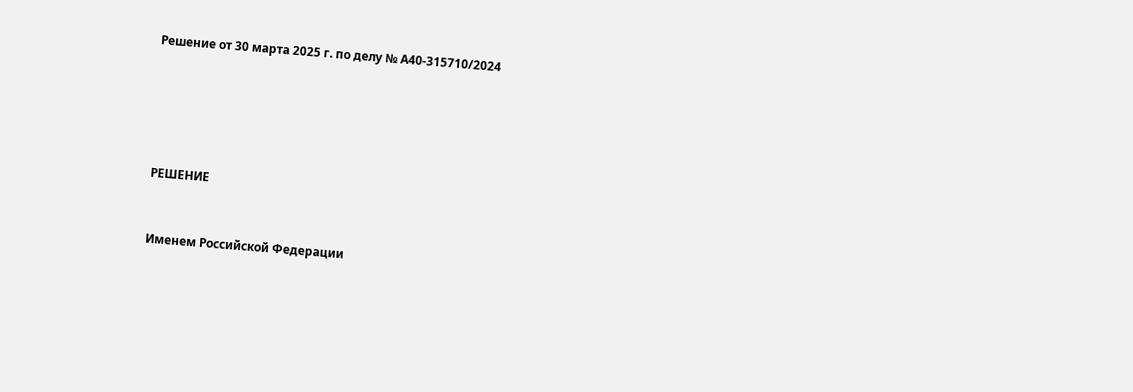Решение от 30 марта 2025 г. по делу № А40-315710/2024





РЕШЕНИЕ


Именем Российской Федерации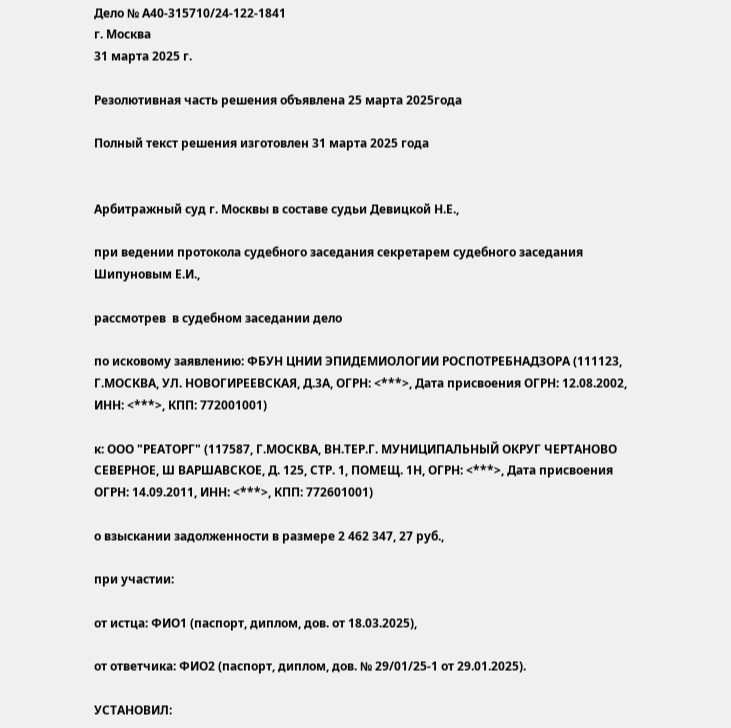Дело № А40-315710/24-122-1841
г. Москва
31 марта 2025 г.

Резолютивная часть решения объявлена 25 марта 2025года

Полный текст решения изготовлен 31 марта 2025 года


Арбитражный суд г. Москвы в составе судьи Девицкой Н.Е.,

при ведении протокола судебного заседания секретарем судебного заседания Шипуновым Е.И.,

рассмотрев  в судебном заседании дело

по исковому заявлению: ФБУН ЦНИИ ЭПИДЕМИОЛОГИИ РОСПОТРЕБНАДЗОРА (111123, Г.МОСКВА, УЛ. НОВОГИРЕЕВСКАЯ, Д.3А, ОГРН: <***>, Дата присвоения ОГРН: 12.08.2002, ИНН: <***>, КПП: 772001001)

к: ООО "РЕАТОРГ" (117587, Г.МОСКВА, ВН.ТЕР.Г. МУНИЦИПАЛЬНЫЙ ОКРУГ ЧЕРТАНОВО СЕВЕРНОЕ, Ш ВАРШАВСКОЕ, Д. 125, СТР. 1, ПОМЕЩ. 1Н, ОГРН: <***>, Дата присвоения ОГРН: 14.09.2011, ИНН: <***>, КПП: 772601001)

о взыскании задолженности в размере 2 462 347, 27 руб.,

при участии:

от истца: ФИО1 (паспорт, диплом, дов. от 18.03.2025),

от ответчика: ФИО2 (паспорт, диплом, дов. № 29/01/25-1 от 29.01.2025).

УСТАНОВИЛ: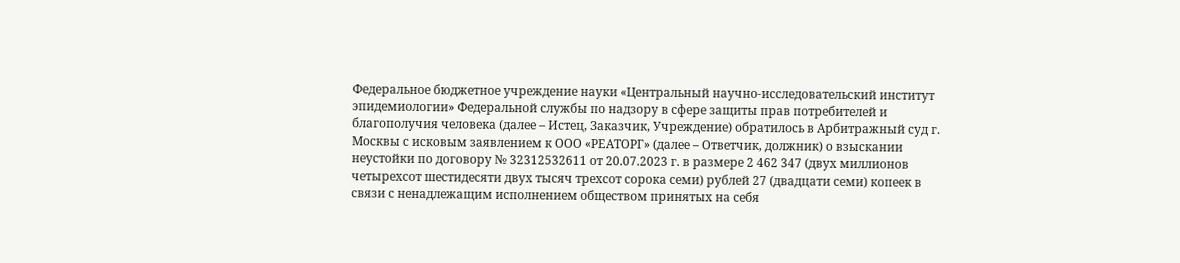Федеральное бюджетное учреждение науки «Центральный научно-исследовательский институт эпидемиологии» Федеральной службы по надзору в сфере защиты прав потребителей и благополучия человека (далее – Истец, Заказчик, Учреждение) обратилось в Арбитражный суд г. Москвы с исковым заявлением к ООО «РЕАТОРГ» (далее – Ответчик, должник) о взыскании неустойки по договору № 32312532611 от 20.07.2023 г. в размере 2 462 347 (двух миллионов четырехсот шестидесяти двух тысяч трехсот сорока семи) рублей 27 (двадцати семи) копеек в связи с ненадлежащим исполнением обществом принятых на себя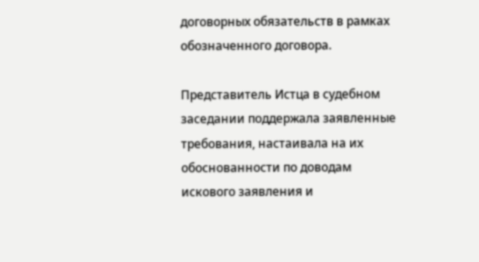договорных обязательств в рамках обозначенного договора.

Представитель Истца в судебном заседании поддержала заявленные требования, настаивала на их обоснованности по доводам искового заявления и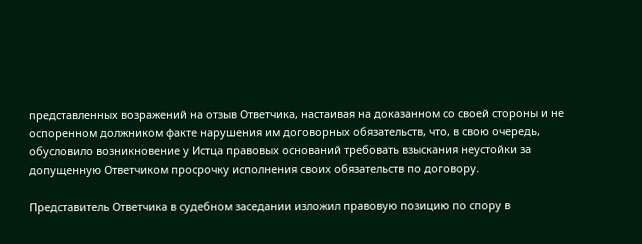представленных возражений на отзыв Ответчика, настаивая на доказанном со своей стороны и не оспоренном должником факте нарушения им договорных обязательств, что, в свою очередь, обусловило возникновение у Истца правовых оснований требовать взыскания неустойки за допущенную Ответчиком просрочку исполнения своих обязательств по договору.

Представитель Ответчика в судебном заседании изложил правовую позицию по спору в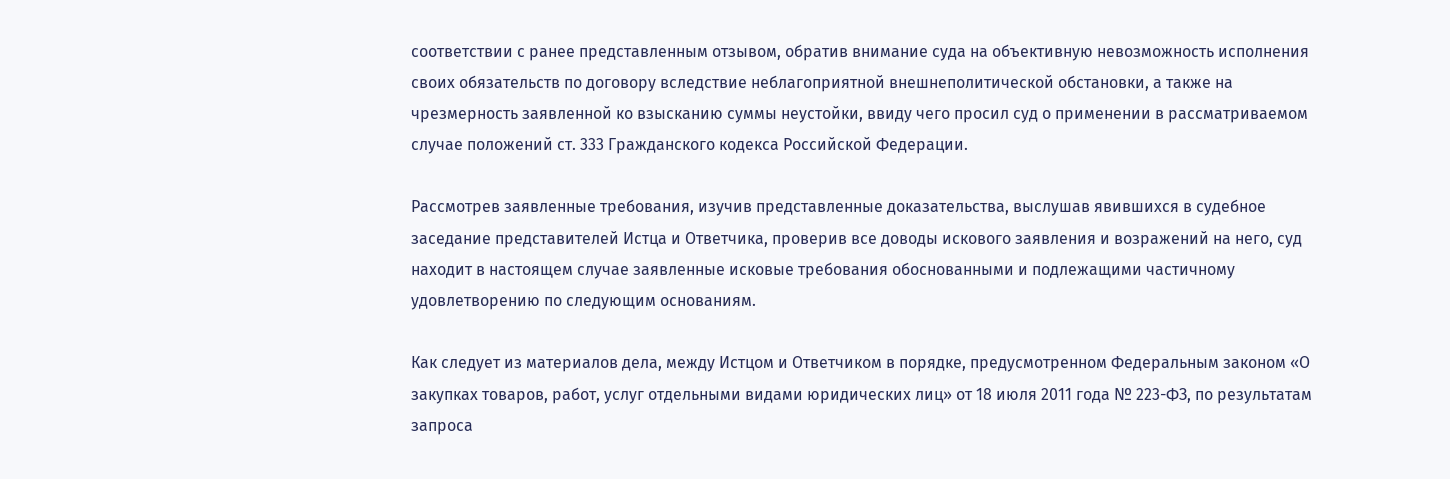соответствии с ранее представленным отзывом, обратив внимание суда на объективную невозможность исполнения своих обязательств по договору вследствие неблагоприятной внешнеполитической обстановки, а также на чрезмерность заявленной ко взысканию суммы неустойки, ввиду чего просил суд о применении в рассматриваемом случае положений ст. 333 Гражданского кодекса Российской Федерации.

Рассмотрев заявленные требования, изучив представленные доказательства, выслушав явившихся в судебное заседание представителей Истца и Ответчика, проверив все доводы искового заявления и возражений на него, суд находит в настоящем случае заявленные исковые требования обоснованными и подлежащими частичному удовлетворению по следующим основаниям.

Как следует из материалов дела, между Истцом и Ответчиком в порядке, предусмотренном Федеральным законом «О закупках товаров, работ, услуг отдельными видами юридических лиц» от 18 июля 2011 года № 223-ФЗ, по результатам запроса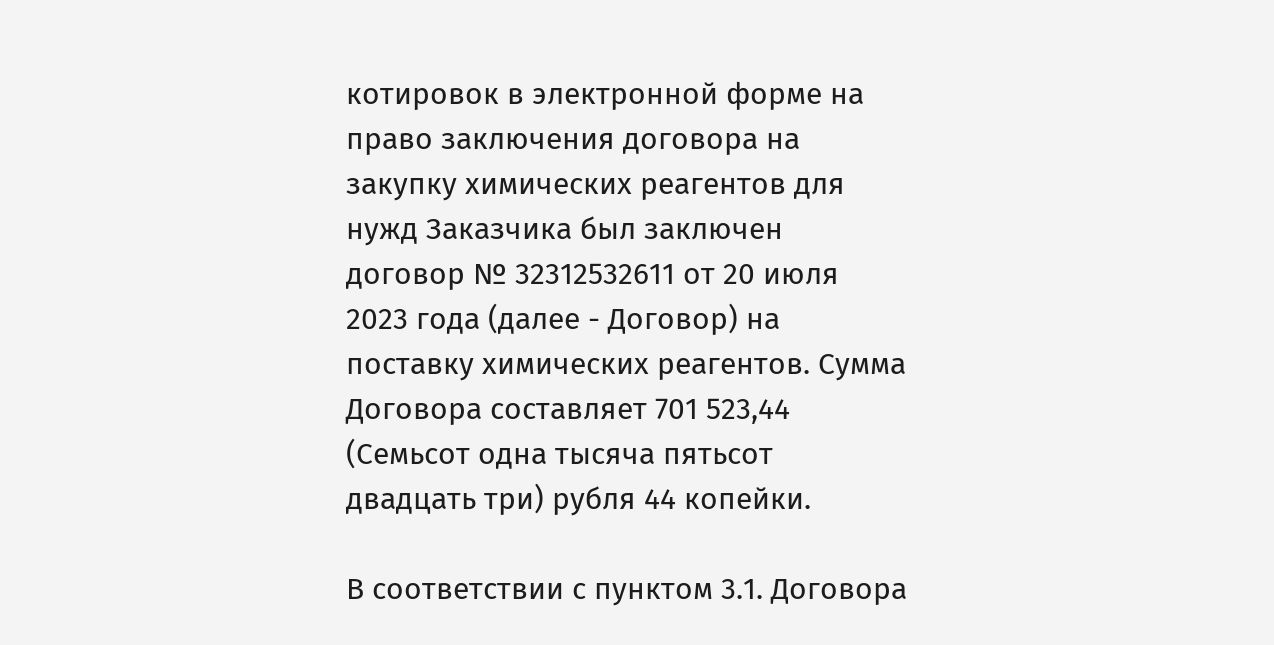котировок в электронной форме на право заключения договора на закупку химических реагентов для нужд Заказчика был заключен договор № 32312532611 от 20 июля 2023 года (далее - Договор) на поставку химических реагентов. Сумма Договора составляет 701 523,44 (Семьсот одна тысяча пятьсот двадцать три) рубля 44 копейки.

В соответствии с пунктом 3.1. Договора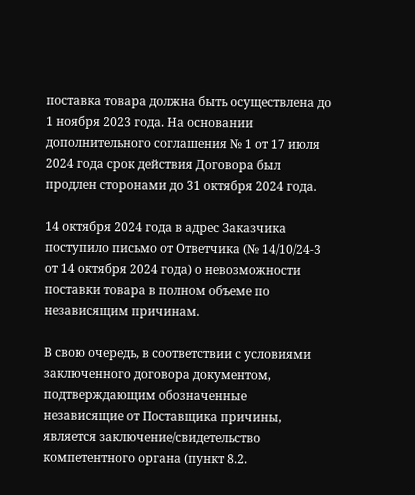поставка товара должна быть осуществлена до 1 ноября 2023 года. На основании дополнительного соглашения № 1 от 17 июля 2024 года срок действия Договора был продлен сторонами до 31 октября 2024 года.

14 октября 2024 года в адрес Заказчика поступило письмо от Ответчика (№ 14/10/24-3 от 14 октября 2024 года) о невозможности поставки товара в полном объеме по независящим причинам.

В свою очередь, в соответствии с условиями заключенного договора документом, подтверждающим обозначенные независящие от Поставщика причины, является заключение/свидетельство компетентного органа (пункт 8.2.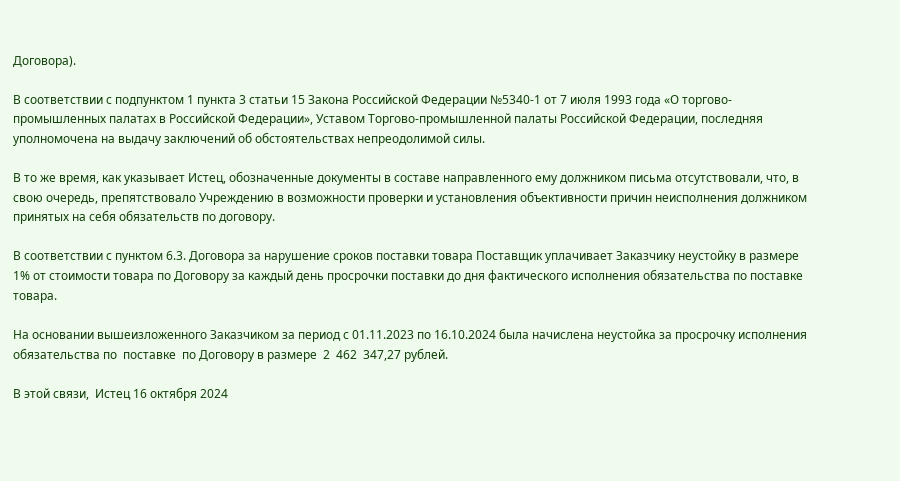Договора).

В соответствии с подпунктом 1 пункта 3 статьи 15 Закона Российской Федерации №5340-1 от 7 июля 1993 года «О торгово-промышленных палатах в Российской Федерации», Уставом Торгово-промышленной палаты Российской Федерации, последняя уполномочена на выдачу заключений об обстоятельствах непреодолимой силы.

В то же время, как указывает Истец, обозначенные документы в составе направленного ему должником письма отсутствовали, что, в свою очередь, препятствовало Учреждению в возможности проверки и установления объективности причин неисполнения должником принятых на себя обязательств по договору.

В соответствии с пунктом 6.3. Договора за нарушение сроков поставки товара Поставщик уплачивает Заказчику неустойку в размере 1% от стоимости товара по Договору за каждый день просрочки поставки до дня фактического исполнения обязательства по поставке товара.

На основании вышеизложенного Заказчиком за период с 01.11.2023 по 16.10.2024 была начислена неустойка за просрочку исполнения  обязательства по  поставке  по Договору в размере  2  462  347,27 рублей.

В этой связи,  Истец 16 октября 2024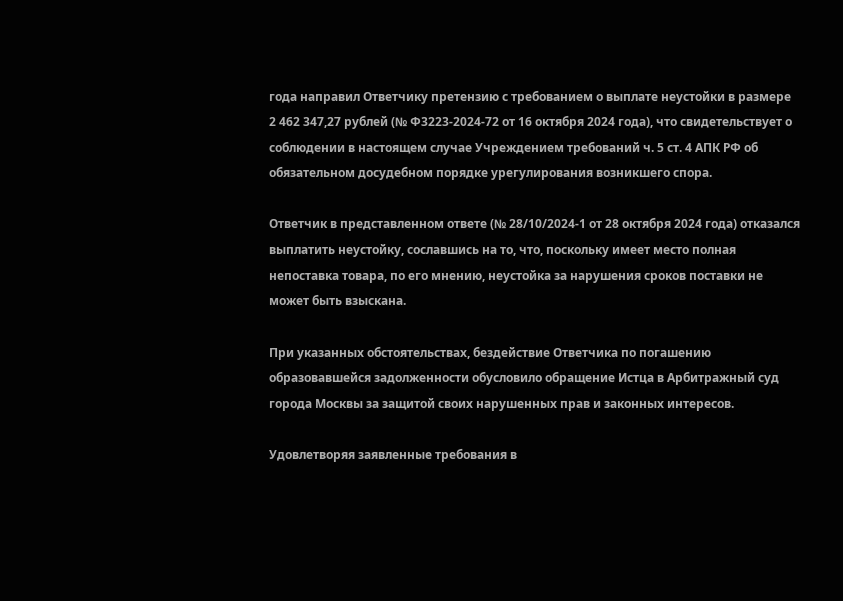года направил Ответчику претензию с требованием о выплате неустойки в размере 2 462 347,27 рублей (№ Ф3223-2024-72 от 16 октября 2024 года), что свидетельствует о соблюдении в настоящем случае Учреждением требований ч. 5 ст. 4 АПК РФ об обязательном досудебном порядке урегулирования возникшего спора.

Ответчик в представленном ответе (№ 28/10/2024-1 от 28 октября 2024 года) отказался выплатить неустойку, сославшись на то, что, поскольку имеет место полная непоставка товара, по его мнению, неустойка за нарушения сроков поставки не может быть взыскана.

При указанных обстоятельствах, бездействие Ответчика по погашению образовавшейся задолженности обусловило обращение Истца в Арбитражный суд города Москвы за защитой своих нарушенных прав и законных интересов.

Удовлетворяя заявленные требования в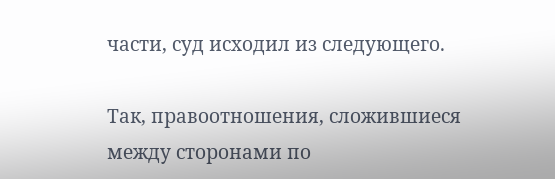части, суд исходил из следующего.

Так, правоотношения, сложившиеся между сторонами по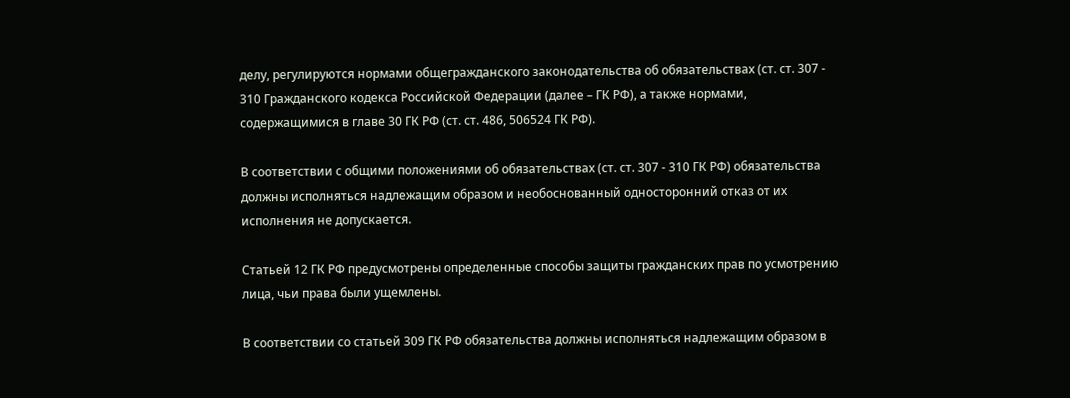делу, регулируются нормами общегражданского законодательства об обязательствах (ст. ст. 307 - 310 Гражданского кодекса Российской Федерации (далее – ГК РФ), а также нормами, содержащимися в главе 30 ГК РФ (ст. ст. 486, 506524 ГК РФ).

В соответствии с общими положениями об обязательствах (ст. ст. 307 - 310 ГК РФ) обязательства должны исполняться надлежащим образом и необоснованный односторонний отказ от их исполнения не допускается.

Статьей 12 ГК РФ предусмотрены определенные способы защиты гражданских прав по усмотрению лица, чьи права были ущемлены.

В соответствии со статьей 309 ГК РФ обязательства должны исполняться надлежащим образом в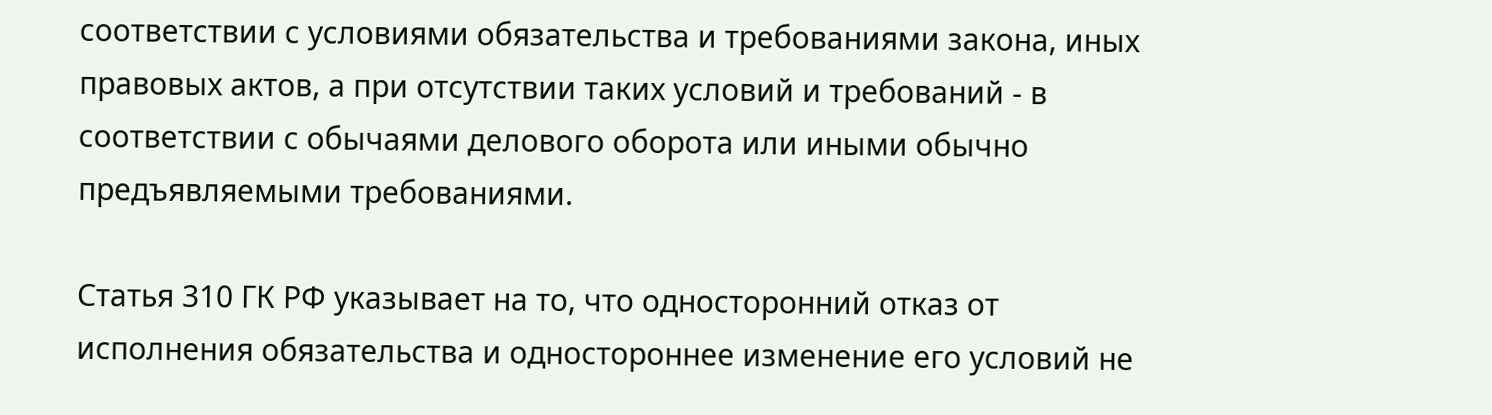соответствии с условиями обязательства и требованиями закона, иных правовых актов, а при отсутствии таких условий и требований - в соответствии с обычаями делового оборота или иными обычно предъявляемыми требованиями.

Статья 310 ГК РФ указывает на то, что односторонний отказ от исполнения обязательства и одностороннее изменение его условий не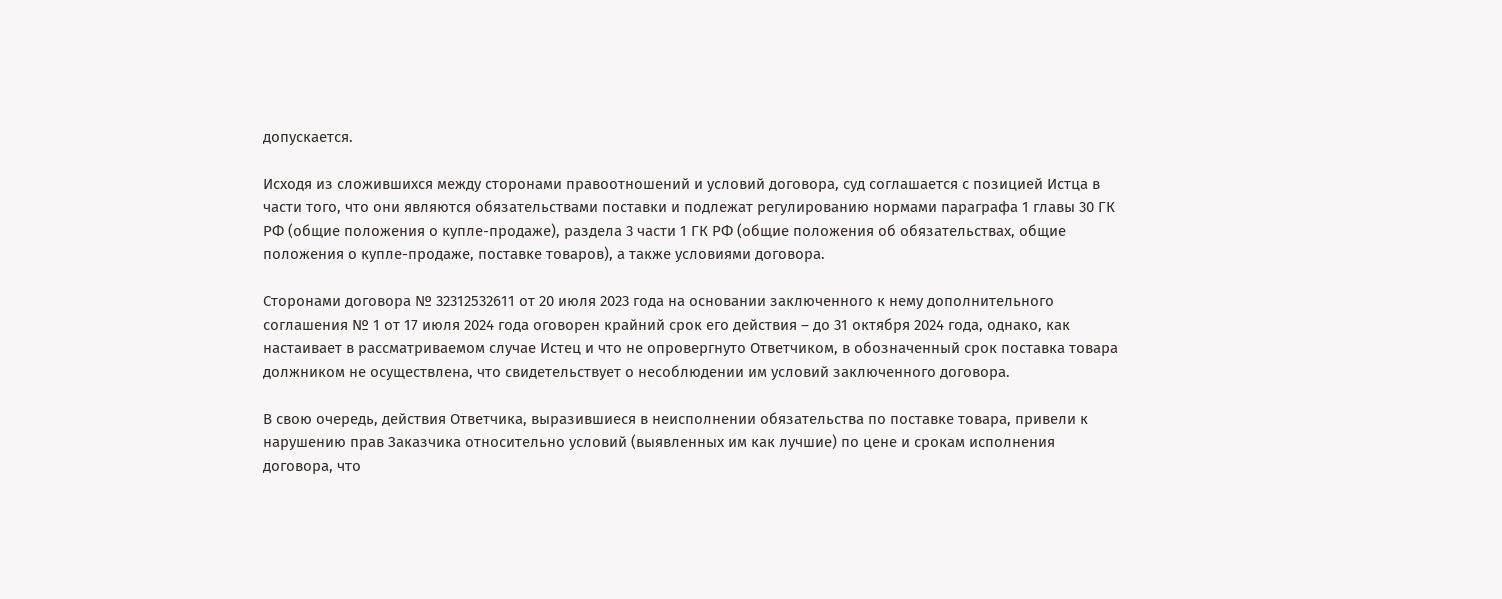допускается.

Исходя из сложившихся между сторонами правоотношений и условий договора, суд соглашается с позицией Истца в части того, что они являются обязательствами поставки и подлежат регулированию нормами параграфа 1 главы 30 ГК РФ (общие положения о купле-продаже), раздела 3 части 1 ГК РФ (общие положения об обязательствах, общие положения о купле-продаже, поставке товаров), а также условиями договора.

Сторонами договора № 32312532611 от 20 июля 2023 года на основании заключенного к нему дополнительного соглашения № 1 от 17 июля 2024 года оговорен крайний срок его действия – до 31 октября 2024 года, однако, как настаивает в рассматриваемом случае Истец и что не опровергнуто Ответчиком, в обозначенный срок поставка товара должником не осуществлена, что свидетельствует о несоблюдении им условий заключенного договора.

В свою очередь, действия Ответчика, выразившиеся в неисполнении обязательства по поставке товара, привели к нарушению прав Заказчика относительно условий (выявленных им как лучшие) по цене и срокам исполнения договора, что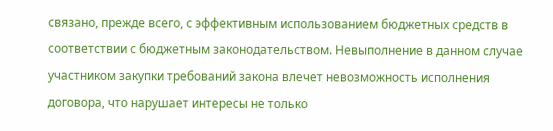связано, прежде всего, с эффективным использованием бюджетных средств в соответствии с бюджетным законодательством. Невыполнение в данном случае участником закупки требований закона влечет невозможность исполнения договора, что нарушает интересы не только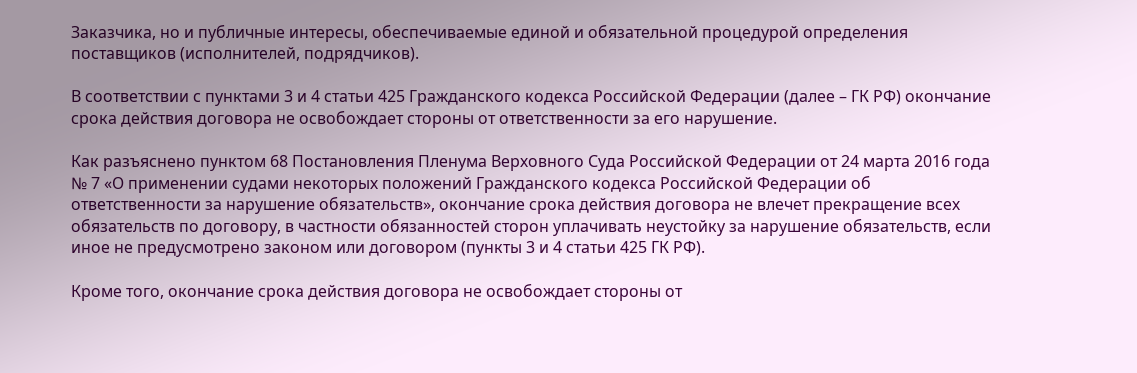Заказчика, но и публичные интересы, обеспечиваемые единой и обязательной процедурой определения поставщиков (исполнителей, подрядчиков).

В соответствии с пунктами 3 и 4 статьи 425 Гражданского кодекса Российской Федерации (далее – ГК РФ) окончание срока действия договора не освобождает стороны от ответственности за его нарушение.

Как разъяснено пунктом 68 Постановления Пленума Верховного Суда Российской Федерации от 24 марта 2016 года № 7 «О применении судами некоторых положений Гражданского кодекса Российской Федерации об ответственности за нарушение обязательств», окончание срока действия договора не влечет прекращение всех обязательств по договору, в частности обязанностей сторон уплачивать неустойку за нарушение обязательств, если иное не предусмотрено законом или договором (пункты 3 и 4 статьи 425 ГК РФ).

Кроме того, окончание срока действия договора не освобождает стороны от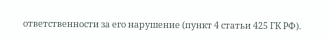ответственности за его нарушение (пункт 4 статьи 425 ГК РФ).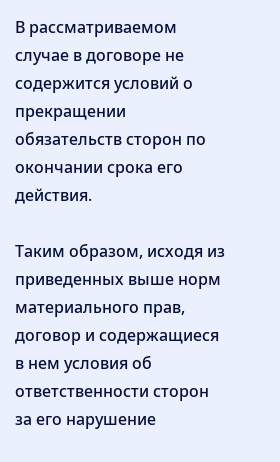В рассматриваемом случае в договоре не содержится условий о прекращении обязательств сторон по окончании срока его действия.

Таким образом, исходя из приведенных выше норм материального прав, договор и содержащиеся в нем условия об ответственности сторон за его нарушение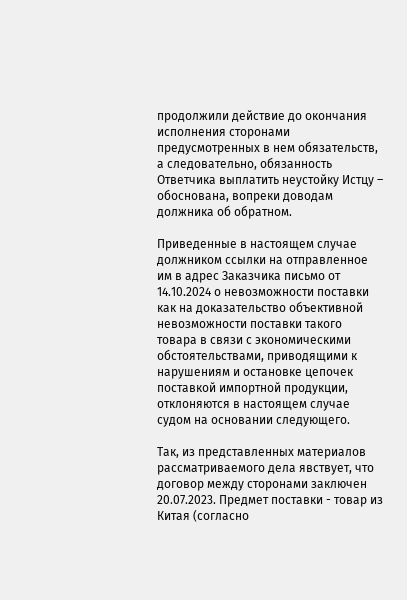продолжили действие до окончания исполнения сторонами предусмотренных в нем обязательств, а следовательно, обязанность Ответчика выплатить неустойку Истцу – обоснована, вопреки доводам должника об обратном.

Приведенные в настоящем случае должником ссылки на отправленное им в адрес Заказчика письмо от 14.10.2024 о невозможности поставки как на доказательство объективной невозможности поставки такого товара в связи с экономическими обстоятельствами, приводящими к нарушениям и остановке цепочек поставкой импортной продукции, отклоняются в настоящем случае судом на основании следующего.

Так, из представленных материалов рассматриваемого дела явствует, что договор между сторонами заключен 20.07.2023. Предмет поставки - товар из Китая (согласно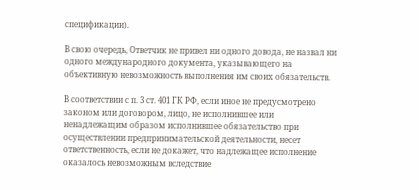спецификации).

В свою очередь, Ответчик не привел ни одного довода, не назвал ни одного международного документа, указывающего на объективную невозможность выполнения им своих обязательств.

В соответствии с п. 3 ст. 401 ГК РФ, если иное не предусмотрено законом или договором, лицо, не исполнившее или ненадлежащим образом исполнившее обязательство при осуществлении предпринимательской деятельности, несет ответственность, если не докажет, что надлежащее исполнение оказалось невозможным вследствие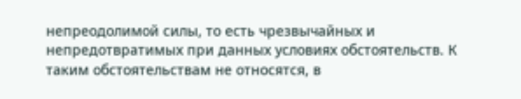непреодолимой силы, то есть чрезвычайных и непредотвратимых при данных условиях обстоятельств. К таким обстоятельствам не относятся, в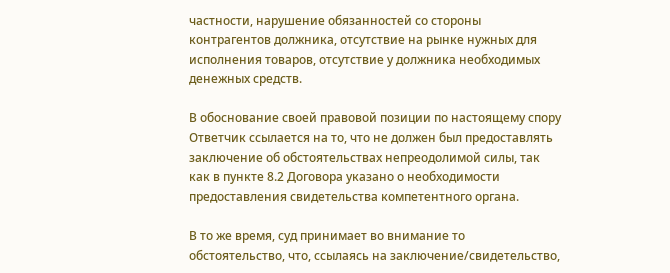частности, нарушение обязанностей со стороны контрагентов должника, отсутствие на рынке нужных для исполнения товаров, отсутствие у должника необходимых денежных средств.

В обоснование своей правовой позиции по настоящему спору Ответчик ссылается на то, что не должен был предоставлять заключение об обстоятельствах непреодолимой силы, так как в пункте 8.2 Договора указано о необходимости предоставления свидетельства компетентного органа.

В то же время, суд принимает во внимание то обстоятельство, что, ссылаясь на заключение/свидетельство,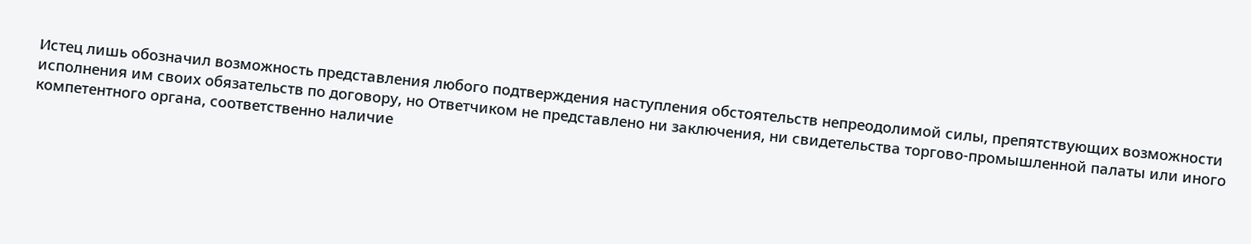Истец лишь обозначил возможность представления любого подтверждения наступления обстоятельств непреодолимой силы, препятствующих возможности исполнения им своих обязательств по договору, но Ответчиком не представлено ни заключения, ни свидетельства торгово-промышленной палаты или иного компетентного органа, соответственно наличие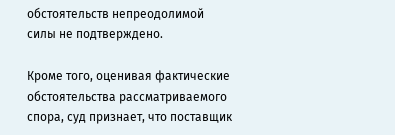обстоятельств непреодолимой силы не подтверждено.

Кроме того, оценивая фактические обстоятельства рассматриваемого спора, суд признает, что поставщик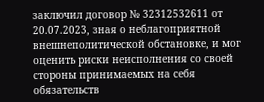заключил договор № 32312532611 от 20.07.2023, зная о неблагоприятной внешнеполитической обстановке, и мог оценить риски неисполнения со своей стороны принимаемых на себя обязательств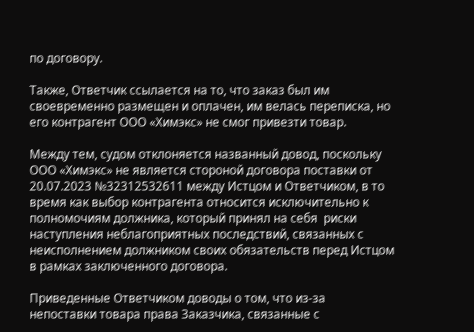по договору.

Также, Ответчик ссылается на то, что заказ был им своевременно размещен и оплачен, им велась переписка, но его контрагент ООО «Химэкс» не смог привезти товар.

Между тем, судом отклоняется названный довод, поскольку ООО «Химэкс» не является стороной договора поставки от 20.07.2023 №32312532611 между Истцом и Ответчиком, в то время как выбор контрагента относится исключительно к полномочиям должника, который принял на себя  риски наступления неблагоприятных последствий, связанных с неисполнением должником своих обязательств перед Истцом в рамках заключенного договора.

Приведенные Ответчиком доводы о том, что из-за непоставки товара права Заказчика, связанные с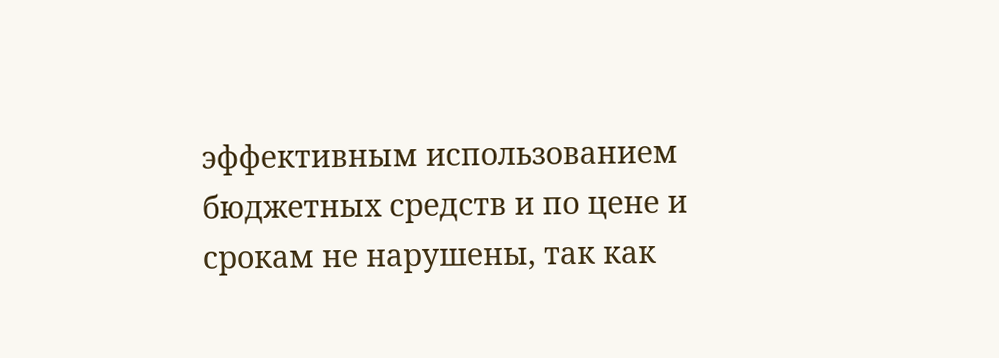эффективным использованием бюджетных средств и по цене и срокам не нарушены, так как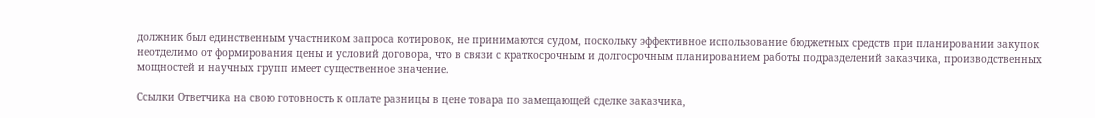должник был единственным участником запроса котировок, не принимаются судом, поскольку эффективное использование бюджетных средств при планировании закупок неотделимо от формирования цены и условий договора, что в связи с краткосрочным и долгосрочным планированием работы подразделений заказчика, производственных мощностей и научных групп имеет существенное значение.

Ссылки Ответчика на свою готовность к оплате разницы в цене товара по замещающей сделке заказчика,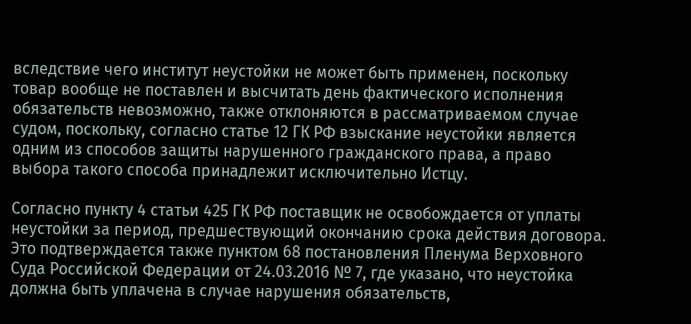вследствие чего институт неустойки не может быть применен, поскольку товар вообще не поставлен и высчитать день фактического исполнения обязательств невозможно, также отклоняются в рассматриваемом случае судом, поскольку, согласно статье 12 ГК РФ взыскание неустойки является одним из способов защиты нарушенного гражданского права, а право выбора такого способа принадлежит исключительно Истцу.

Согласно пункту 4 статьи 425 ГК РФ поставщик не освобождается от уплаты неустойки за период, предшествующий окончанию срока действия договора. Это подтверждается также пунктом 68 постановления Пленума Верховного Суда Российской Федерации от 24.03.2016 № 7, где указано, что неустойка должна быть уплачена в случае нарушения обязательств,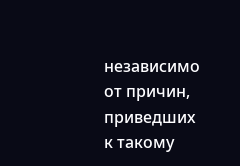независимо от причин, приведших к такому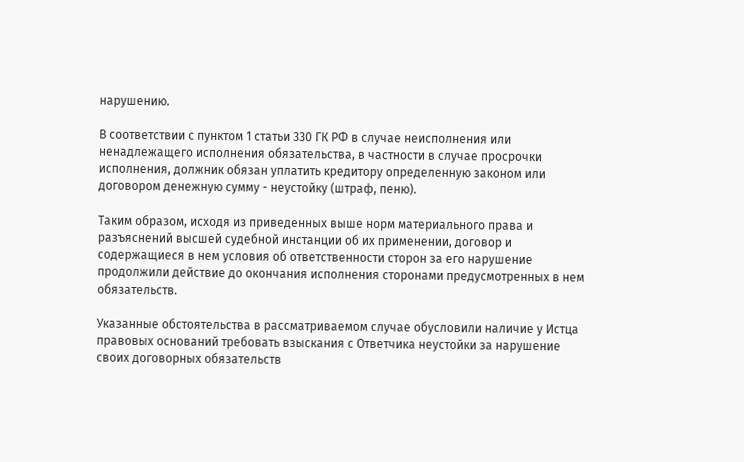нарушению.

В соответствии с пунктом 1 статьи 330 ГК РФ в случае неисполнения или ненадлежащего исполнения обязательства, в частности в случае просрочки исполнения, должник обязан уплатить кредитору определенную законом или договором денежную сумму - неустойку (штраф, пеню).

Таким образом, исходя из приведенных выше норм материального права и разъяснений высшей судебной инстанции об их применении, договор и содержащиеся в нем условия об ответственности сторон за его нарушение продолжили действие до окончания исполнения сторонами предусмотренных в нем обязательств.

Указанные обстоятельства в рассматриваемом случае обусловили наличие у Истца правовых оснований требовать взыскания с Ответчика неустойки за нарушение своих договорных обязательств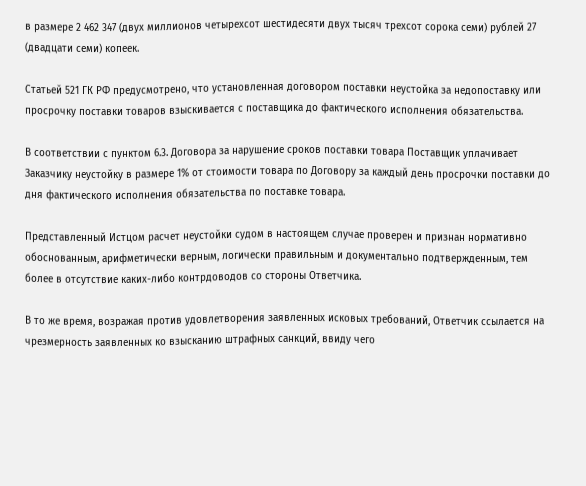в размере 2 462 347 (двух миллионов четырехсот шестидесяти двух тысяч трехсот сорока семи) рублей 27 (двадцати семи) копеек.

Статьей 521 ГК РФ предусмотрено, что установленная договором поставки неустойка за недопоставку или просрочку поставки товаров взыскивается с поставщика до фактического исполнения обязательства.

В соответствии с пунктом 6.3. Договора за нарушение сроков поставки товара Поставщик уплачивает Заказчику неустойку в размере 1% от стоимости товара по Договору за каждый день просрочки поставки до дня фактического исполнения обязательства по поставке товара.

Представленный Истцом расчет неустойки судом в настоящем случае проверен и признан нормативно обоснованным, арифметически верным, логически правильным и документально подтвержденным, тем более в отсутствие каких-либо контрдоводов со стороны Ответчика.

В то же время, возражая против удовлетворения заявленных исковых требований, Ответчик ссылается на чрезмерность заявленных ко взысканию штрафных санкций, ввиду чего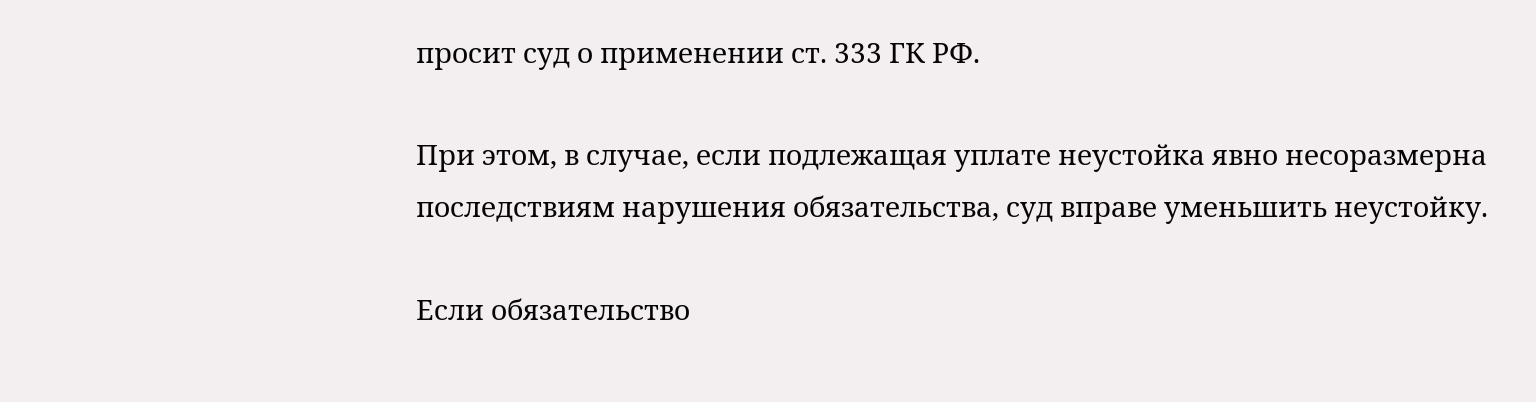просит суд о применении ст. 333 ГК РФ.

При этом, в случае, если подлежащая уплате неустойка явно несоразмерна последствиям нарушения обязательства, суд вправе уменьшить неустойку.

Если обязательство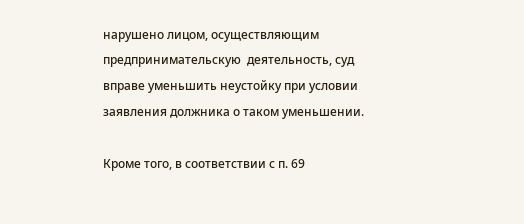нарушено лицом, осуществляющим предпринимательскую  деятельность, суд вправе уменьшить неустойку при условии заявления должника о таком уменьшении.

Кроме того, в соответствии с п. 69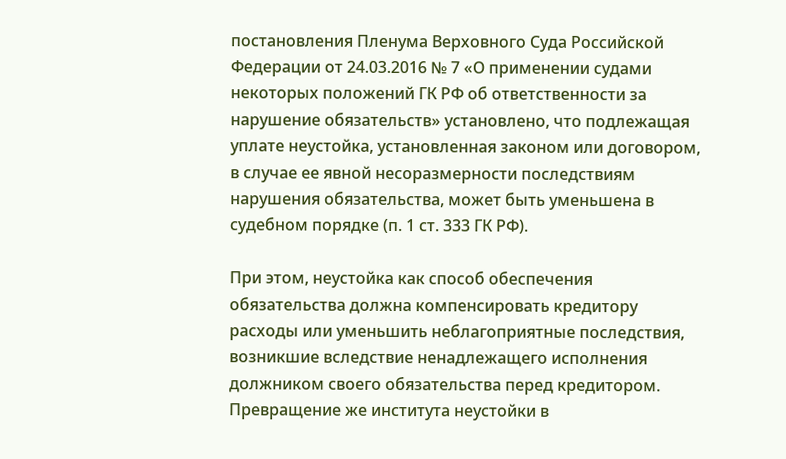постановления Пленума Верховного Суда Российской Федерации от 24.03.2016 № 7 «О применении судами некоторых положений ГК РФ об ответственности за нарушение обязательств» установлено, что подлежащая уплате неустойка, установленная законом или договором, в случае ее явной несоразмерности последствиям нарушения обязательства, может быть уменьшена в судебном порядке (п. 1 ст. 333 ГК РФ).

При этом, неустойка как способ обеспечения обязательства должна компенсировать кредитору расходы или уменьшить неблагоприятные последствия, возникшие вследствие ненадлежащего исполнения должником своего обязательства перед кредитором. Превращение же института неустойки в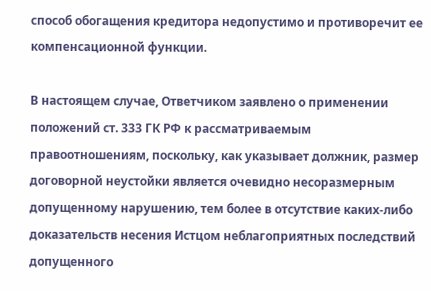способ обогащения кредитора недопустимо и противоречит ее компенсационной функции.

В настоящем случае, Ответчиком заявлено о применении положений ст. 333 ГК РФ к рассматриваемым правоотношениям, поскольку, как указывает должник, размер договорной неустойки является очевидно несоразмерным допущенному нарушению, тем более в отсутствие каких-либо доказательств несения Истцом неблагоприятных последствий допущенного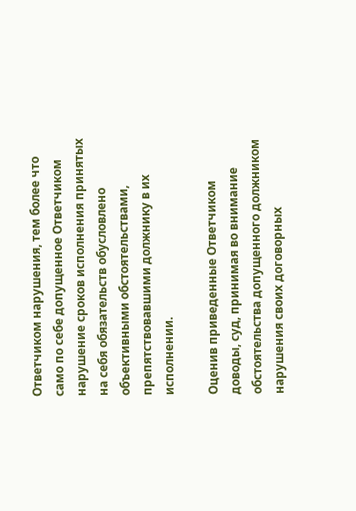Ответчиком нарушения, тем более что само по себе допущенное Ответчиком нарушение сроков исполнения принятых на себя обязательств обусловлено объективными обстоятельствами, препятствовавшими должнику в их исполнении.

Оценив приведенные Ответчиком доводы, суд, принимая во внимание обстоятельства допущенного должником нарушения своих договорных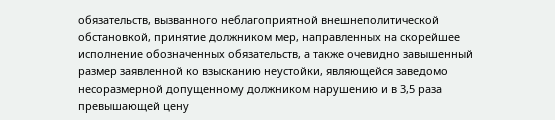обязательств, вызванного неблагоприятной внешнеполитической обстановкой, принятие должником мер, направленных на скорейшее исполнение обозначенных обязательств, а также очевидно завышенный размер заявленной ко взысканию неустойки, являющейся заведомо несоразмерной допущенному должником нарушению и в 3,5 раза превышающей цену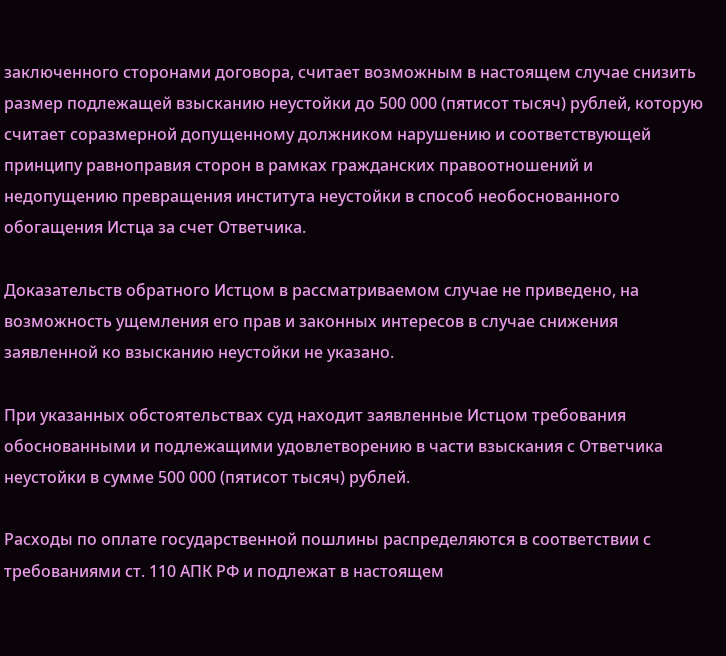заключенного сторонами договора, считает возможным в настоящем случае снизить размер подлежащей взысканию неустойки до 500 000 (пятисот тысяч) рублей, которую считает соразмерной допущенному должником нарушению и соответствующей принципу равноправия сторон в рамках гражданских правоотношений и недопущению превращения института неустойки в способ необоснованного обогащения Истца за счет Ответчика.

Доказательств обратного Истцом в рассматриваемом случае не приведено, на возможность ущемления его прав и законных интересов в случае снижения заявленной ко взысканию неустойки не указано.

При указанных обстоятельствах суд находит заявленные Истцом требования обоснованными и подлежащими удовлетворению в части взыскания с Ответчика неустойки в сумме 500 000 (пятисот тысяч) рублей.

Расходы по оплате государственной пошлины распределяются в соответствии с требованиями ст. 110 АПК РФ и подлежат в настоящем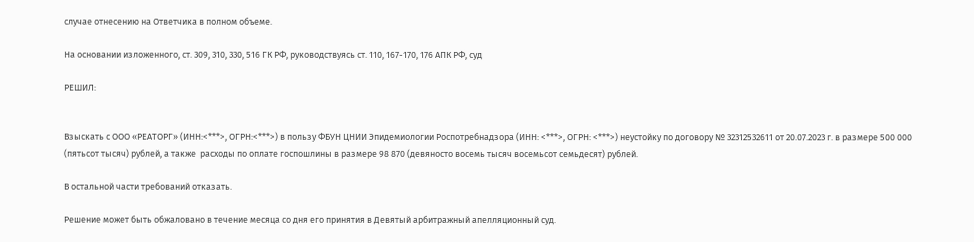случае отнесению на Ответчика в полном объеме.

На основании изложенного, ст. 309, 310, 330, 516 ГК РФ, руководствуясь ст. 110, 167-170, 176 АПК РФ, суд

РЕШИЛ:


Взыскать с ООО «РЕАТОРГ» (ИНН:<***>, ОГРН:<***>) в пользу ФБУН ЦНИИ Эпидемиологии Роспотребнадзора (ИНН: <***>, ОГРН: <***>) неустойку по договору № 32312532611 от 20.07.2023 г. в размере 500 000 (пятьсот тысяч) рублей, а также  расходы по оплате госпошлины в размере 98 870 (девяносто восемь тысяч восемьсот семьдесят) рублей.

В остальной части требований отказать.

Решение может быть обжаловано в течение месяца со дня его принятия в Девятый арбитражный апелляционный суд.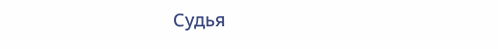Судья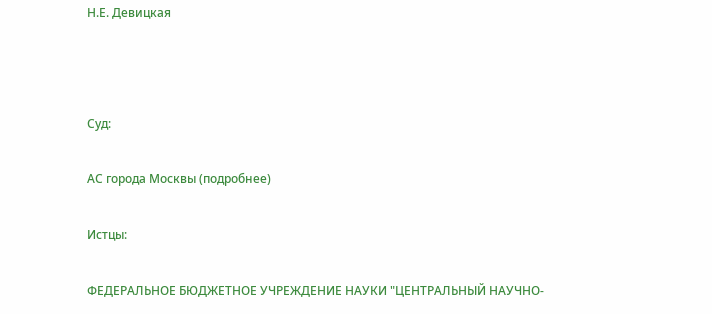Н.Е. Девицкая



Суд:

АС города Москвы (подробнее)

Истцы:

ФЕДЕРАЛЬНОЕ БЮДЖЕТНОЕ УЧРЕЖДЕНИЕ НАУКИ "ЦЕНТРАЛЬНЫЙ НАУЧНО-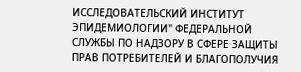ИССЛЕДОВАТЕЛЬСКИЙ ИНСТИТУТ ЭПИДЕМИОЛОГИИ" ФЕДЕРАЛЬНОЙ СЛУЖБЫ ПО НАДЗОРУ В СФЕРЕ ЗАЩИТЫ ПРАВ ПОТРЕБИТЕЛЕЙ И БЛАГОПОЛУЧИЯ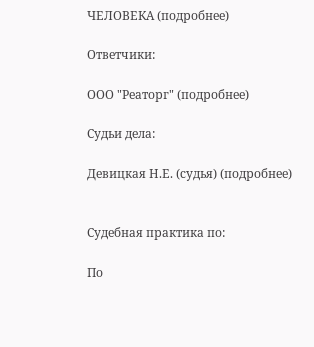ЧЕЛОВЕКА (подробнее)

Ответчики:

ООО "Реаторг" (подробнее)

Судьи дела:

Девицкая Н.Е. (судья) (подробнее)


Судебная практика по:

По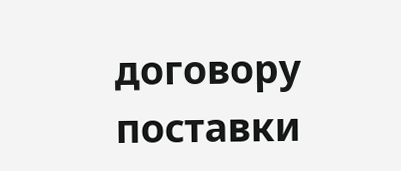договору поставки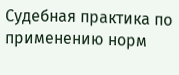Судебная практика по применению норм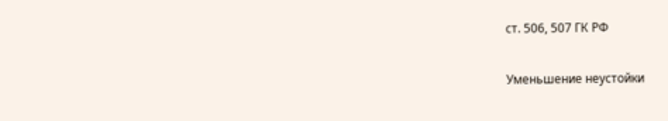ст. 506, 507 ГК РФ

Уменьшение неустойки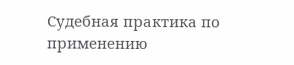Судебная практика по применению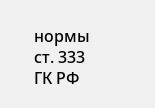нормы ст. 333 ГК РФ